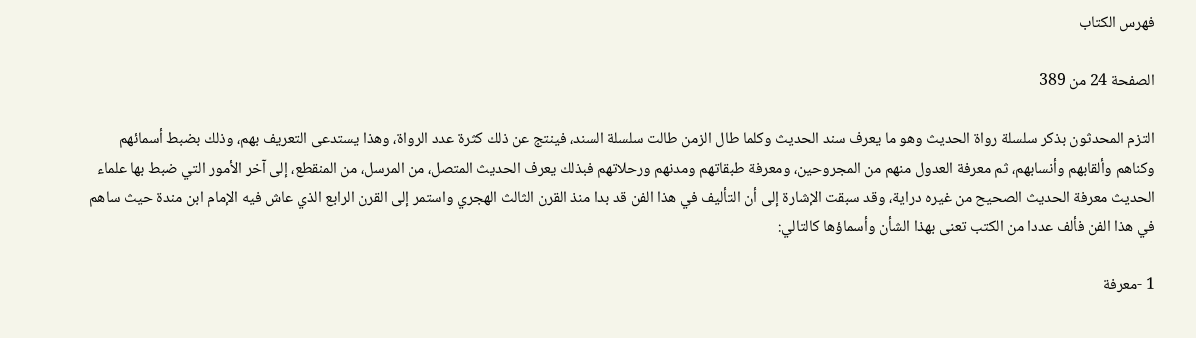فهرس الكتاب

الصفحة 24 من 389

التزم المحدثون بذكر سلسلة رواة الحديث وهو ما يعرف سند الحديث وكلما طال الزمن طالت سلسلة السند، فينتج عن ذلك كثرة عدد الرواة، وهذا يستدعى التعريف بهم، وذلك بضبط أسمائهم وكناهم وألقابهم وأنسابهم، ثم معرفة العدول منهم من المجروحين، ومعرفة طبقاتهم ومدنهم ورحلاتهم فبذلك يعرف الحديث المتصل، من المرسل، من المنقطع، إلى آخر الأمور التي ضبط بها علماء الحديث معرفة الحديث الصحيح من غيره دراية، وقد سبقت الإشارة إلى أن التأليف في هذا الفن قد بدا منذ القرن الثالث الهجري واستمر إلى القرن الرابع الذي عاش فيه الإمام ابن مندة حيث ساهم في هذا الفن فألف عددا من الكتب تعنى بهذا الشأن وأسماؤها كالتالي:

1 -معرفة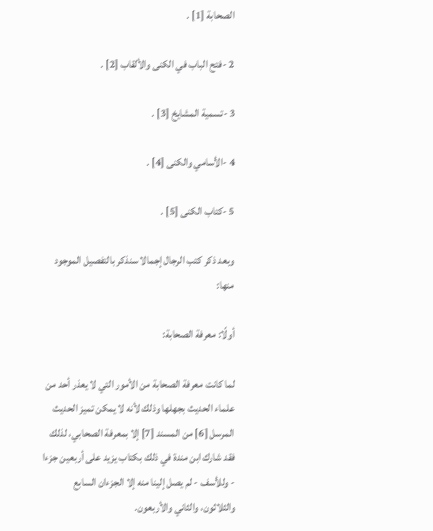الصحابة [1] .

2 -فتح الباب في الكنى والألقاب [2] .

3 -تسمية المشايخ [3] .

4 -الأسامي والكنى [4] .

5 -كتاب الكنى [5] .

وبعد ذكر كتب الرجال إجمالا سنذكر بالتفصيل الموجود منها:

أولًا: معرفة الصحابة:

لما كانت معرفة الصحابة من الأمور التي لا يعذر أحد من علماء الحديث بجهلها وذلك لأنه لا يمكن تميز الحديث المرسل [6] من المسند [7] إلا بمعرفة الصحابي، لذلك فقد شارك ابن مندة في ذلك بكتاب يزيد على أربعين جزءا - وللأسف - لم يصل إلينا منه إلا الجزءان السابع والثلاثون، والثاني والأربعون.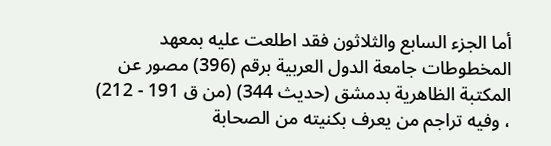أما الجزء السابع والثلاثون فقد اطلعت عليه بمعهد المخطوطات جامعة الدول العربية برقم (396) مصور عن المكتبة الظاهرية بدمشق (حديث 344) (من ق 191 - 212) ، وفيه تراجم من يعرف بكنيته من الصحابة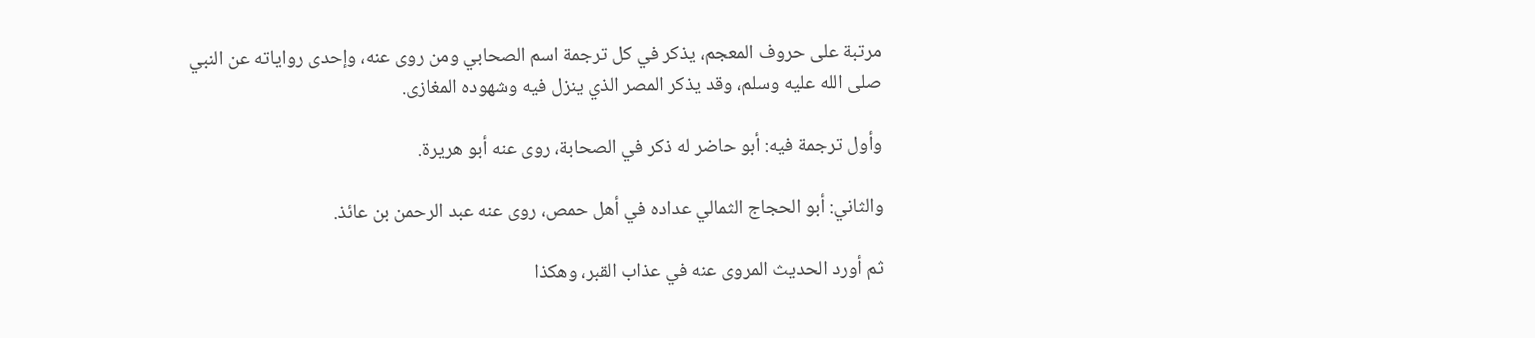مرتبة على حروف المعجم، يذكر في كل ترجمة اسم الصحابي ومن روى عنه، وإحدى رواياته عن النبي صلى الله عليه وسلم، وقد يذكر المصر الذي ينزل فيه وشهوده المغازى.

وأول ترجمة فيه: أبو حاضر له ذكر في الصحابة، روى عنه أبو هريرة.

والثاني: أبو الحجاج الثمالي عداده في أهل حمص، روى عنه عبد الرحمن بن عائذ.

ثم أورد الحديث المروى عنه في عذاب القبر، وهكذا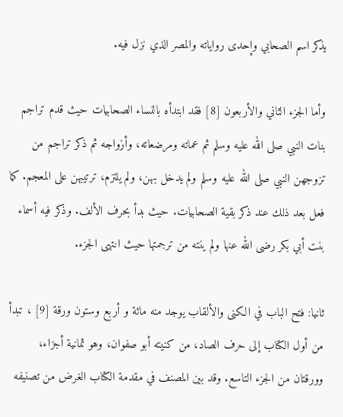يذكر اسم الصحابي وإحدى رواياته والمصر الذي نزل فيه.

وأما الجزء الثاني والأربعون [8] فقد ابتدأه بالنساء الصحابيات حيث قدم تراجم بنات النبي صلى الله عليه وسلم ثم عماته ومرضعاته، وأزواجه ثم ذكر تراجم من تزوجهن النبي صلى الله عليه وسلم ولم يدخل بهن، ولم يلتزم، ترتيبهن على المعجم. كما فعل بعد ذلك عند ذكر بقية الصحابيات. حيث بدأ بحرف الألف. وذكر فيه أسماء بنت أبي بكر رضى الله عنها ولم ينته من ترجمتها حيث انتهى الجزء.

ثانيا: فتح الباب في الكنى والألقاب يوجد منه مائة و أربع وستون ورقة [9] ، تبدأ من أول الكتاب إلى حرف الصاد، من كنيته أبو صفوان، وهو ثمانية أجزاء، وورقتان من الجزء التاسع. وقد بين المصنف في مقدمة الكتاب الغرض من تصنيفه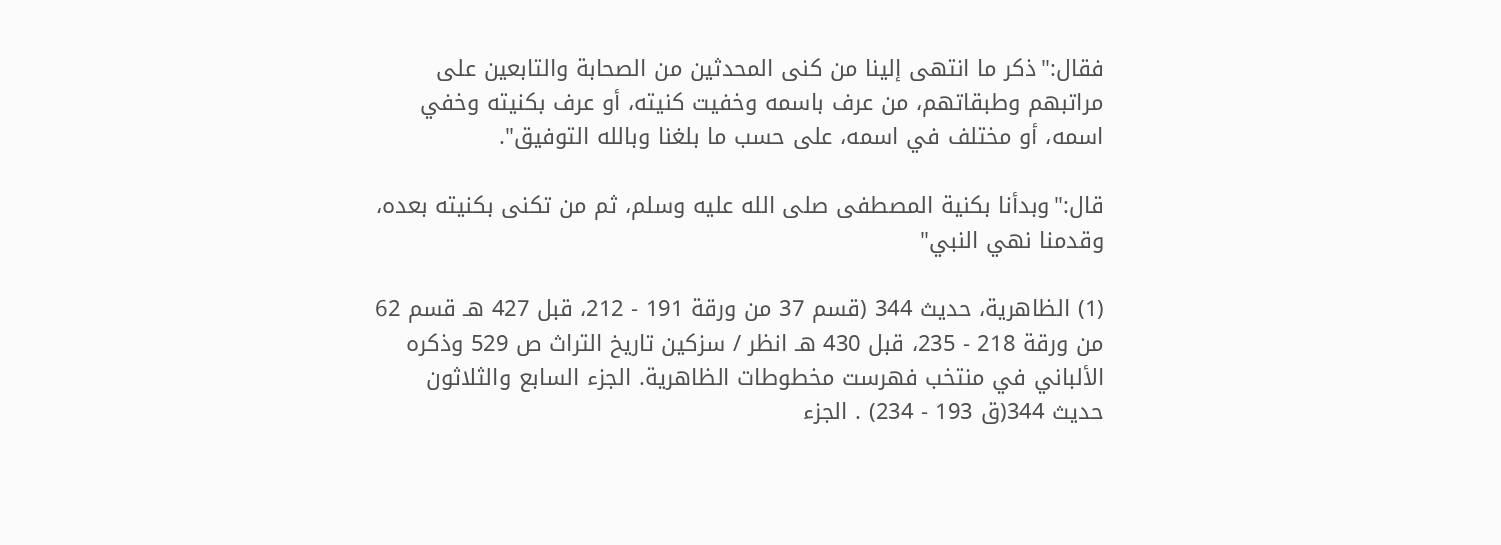فقال:"ذكر ما انتهى إلينا من كنى المحدثين من الصحابة والتابعين على مراتبهم وطبقاتهم، من عرف باسمه وخفيت كنيته، أو عرف بكنيته وخفي اسمه، أو مختلف في اسمه، على حسب ما بلغنا وبالله التوفيق".

قال:"وبدأنا بكنية المصطفى صلى الله عليه وسلم، ثم من تكنى بكنيته بعده، وقدمنا نهي النبي"

(1) الظاهرية، حديث 344 (قسم 37 من ورقة 191 - 212، قبل 427 هـ قسم 62 من ورقة 218 - 235، قبل 430 هـ انظر / سزكين تاريخ التراث ص 529 وذكره الألباني في منتخب فهرست مخطوطات الظاهرية. الجزء السابع والثلاثون حديث 344(ق 193 - 234) . الجزء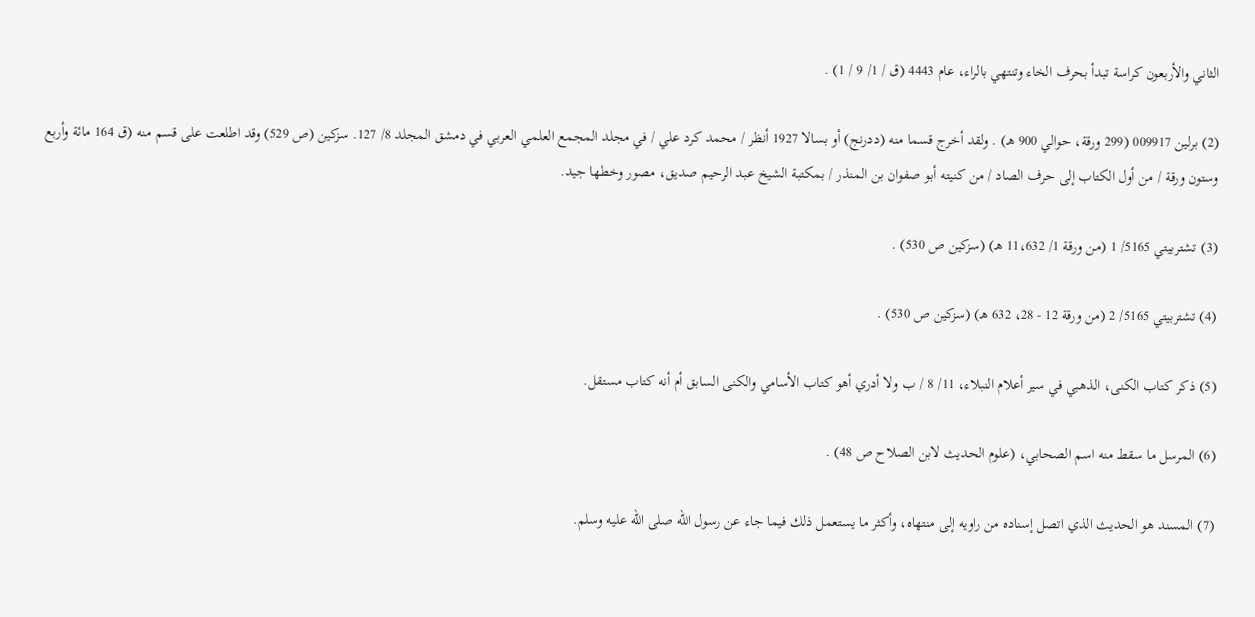الثاني والأربعون كراسة تبدأ بحرف الخاء وتنتهي بالراء، عام 4443 (ق / 1/ 9 / 1) .

(2) برلين 009917 (299 ورقة، حوالي 900 هـ) . ولقد أخرج قسما منه (ددرنج) أو بسالا 1927 أنظر / محمد كرد علي / في مجلد المجمع العلمي العربي في دمشق المجلد 8/ 127. سزكين (ص 529) وقد اطلعت على قسم منه (ق 164 مائة وأربع وستون ورقة / من أول الكتاب إلى حرف الصاد / من كنيته أبو صفوان بن المنذر / بمكتبة الشيخ عبد الرحيم صديق، مصور وخطها جيد.

(3) تشتربيتي 5165/ 1 (من ورقة 1/ 11،632 هـ) (سزكين ص 530) .

(4) تشتربيتي 5165/ 2 (من ورقة 12 - 28، 632 هـ) (سزكين ص 530) .

(5) ذكر كتاب الكنى، الذهبي في سير أعلام النبلاء، 11/ 8 / ب ولا أدري أهو كتاب الأسامي والكنى السابق أم أنه كتاب مستقل.

(6) المرسل ما سقط منه اسم الصحابي، (علوم الحديث لابن الصلاح ص 48) .

(7) المسند هو الحديث الذي اتصل إسناده من راويه إلى منتهاه، وأكثر ما يستعمل ذلك فيما جاء عن رسول الله صلى الله عليه وسلم.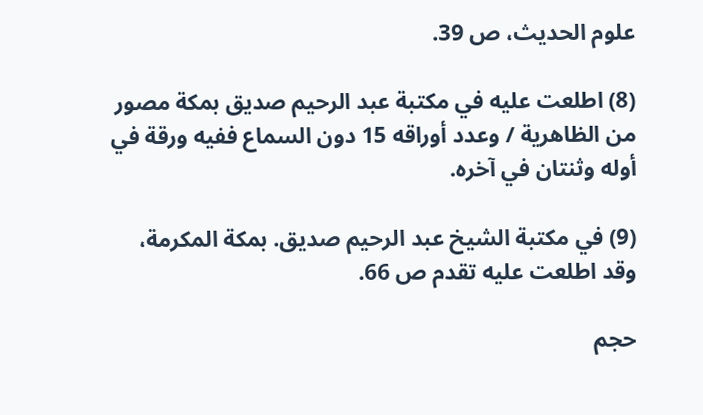علوم الحديث، ص 39.

(8) اطلعت عليه في مكتبة عبد الرحيم صديق بمكة مصور من الظاهرية / وعدد أوراقه 15 دون السماع ففيه ورقة في أوله وثنتان في آخره.

(9) في مكتبة الشيخ عبد الرحيم صديق. بمكة المكرمة، وقد اطلعت عليه تقدم ص 66.

حجم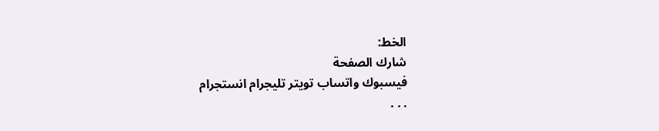الخط:
شارك الصفحة
فيسبوك واتساب تويتر تليجرام انستجرام
. . .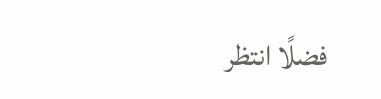فضلًا انتظر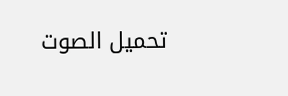تحميل الصوت